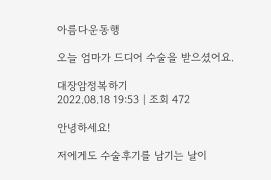아름다운동행

오늘 엄마가 드디어 수술을 받으셨어요.

대장암정복하기
2022.08.18 19:53 | 조회 472

안녕하세요!

저에게도 수술후기를 남기는 날이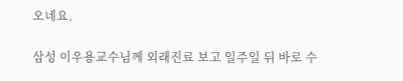오네요.

삼성 이우용교수님께 외래진료 보고 일주일 뒤 바로 수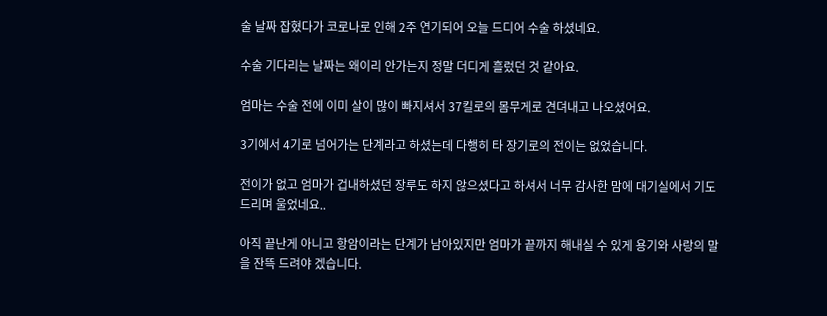술 날짜 잡혔다가 코로나로 인해 2주 연기되어 오늘 드디어 수술 하셨네요.

수술 기다리는 날짜는 왜이리 안가는지 정말 더디게 흘렀던 것 같아요.

엄마는 수술 전에 이미 살이 많이 빠지셔서 37킬로의 몸무게로 견뎌내고 나오셨어요.

3기에서 4기로 넘어가는 단계라고 하셨는데 다행히 타 장기로의 전이는 없었습니다.

전이가 없고 엄마가 겁내하셨던 장루도 하지 않으셨다고 하셔서 너무 감사한 맘에 대기실에서 기도드리며 울었네요..

아직 끝난게 아니고 항암이라는 단계가 남아있지만 엄마가 끝까지 해내실 수 있게 용기와 사랑의 말을 잔뜩 드려야 겠습니다.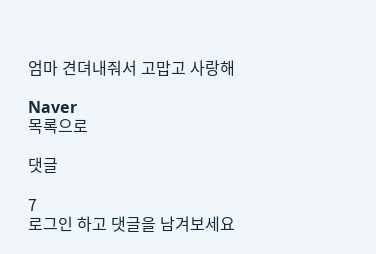엄마 견뎌내줘서 고맙고 사랑해

Naver
목록으로

댓글

7
로그인 하고 댓글을 남겨보세요